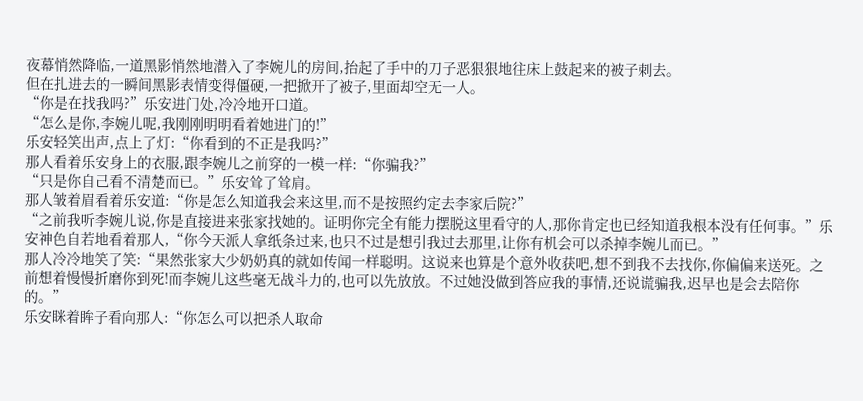夜幕悄然降临,一道黑影悄然地潜入了李婉儿的房间,抬起了手中的刀子恶狠狠地往床上鼓起来的被子刺去。
但在扎进去的一瞬间黑影表情变得僵硬,一把掀开了被子,里面却空无一人。
“你是在找我吗?”乐安进门处,冷冷地开口道。
“怎么是你,李婉儿呢,我刚刚明明看着她进门的!”
乐安轻笑出声,点上了灯:“你看到的不正是我吗?”
那人看着乐安身上的衣服,跟李婉儿之前穿的一模一样:“你骗我?”
“只是你自己看不清楚而已。”乐安耸了耸肩。
那人皱着眉看着乐安道:“你是怎么知道我会来这里,而不是按照约定去李家后院?”
“之前我听李婉儿说,你是直接进来张家找她的。证明你完全有能力摆脱这里看守的人,那你肯定也已经知道我根本没有任何事。”乐安神色自若地看着那人,“你今天派人拿纸条过来,也只不过是想引我过去那里,让你有机会可以杀掉李婉儿而已。”
那人冷冷地笑了笑:“果然张家大少奶奶真的就如传闻一样聪明。这说来也算是个意外收获吧,想不到我不去找你,你偏偏来送死。之前想着慢慢折磨你到死!而李婉儿这些毫无战斗力的,也可以先放放。不过她没做到答应我的事情,还说谎骗我,迟早也是会去陪你的。”
乐安眯着眸子看向那人:“你怎么可以把杀人取命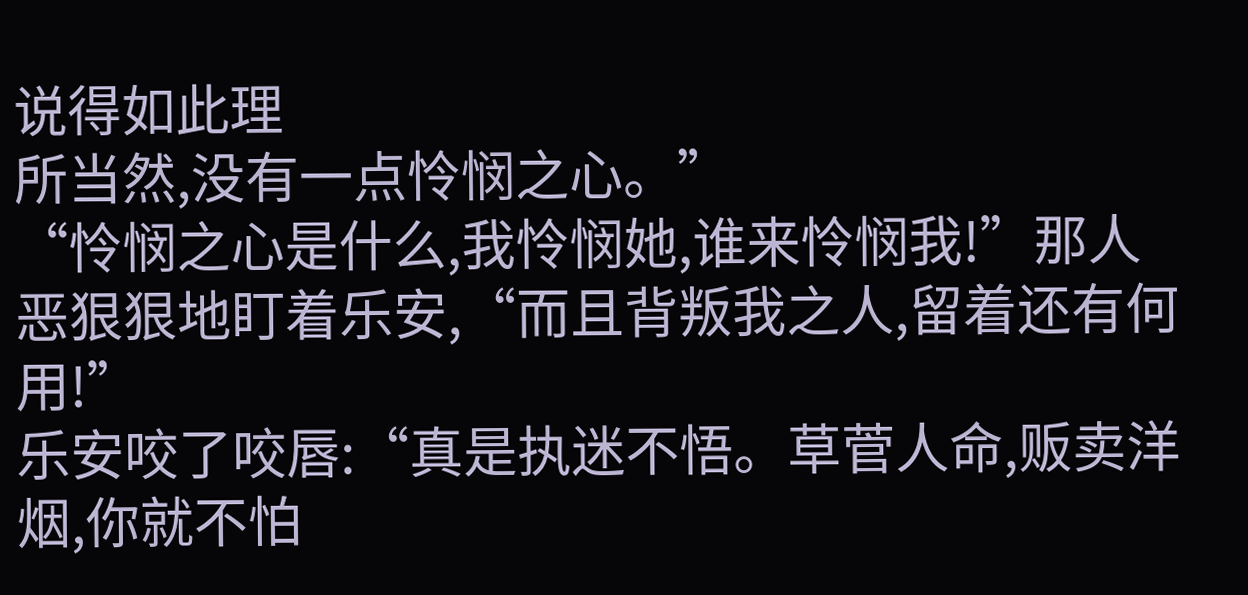说得如此理
所当然,没有一点怜悯之心。”
“怜悯之心是什么,我怜悯她,谁来怜悯我!”那人恶狠狠地盯着乐安,“而且背叛我之人,留着还有何用!”
乐安咬了咬唇:“真是执迷不悟。草菅人命,贩卖洋烟,你就不怕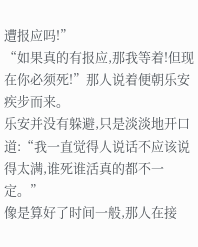遭报应吗!”
“如果真的有报应,那我等着!但现在你必须死!”那人说着便朝乐安疾步而来。
乐安并没有躲避,只是淡淡地开口道:“我一直觉得人说话不应该说得太满,谁死谁活真的都不一定。”
像是算好了时间一般,那人在接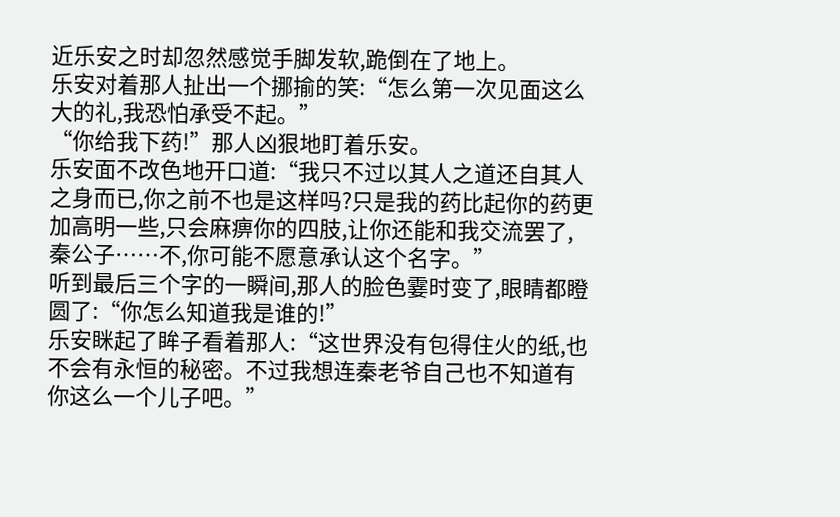近乐安之时却忽然感觉手脚发软,跪倒在了地上。
乐安对着那人扯出一个挪揄的笑:“怎么第一次见面这么大的礼,我恐怕承受不起。”
“你给我下药!”那人凶狠地盯着乐安。
乐安面不改色地开口道:“我只不过以其人之道还自其人之身而已,你之前不也是这样吗?只是我的药比起你的药更加高明一些,只会麻痹你的四肢,让你还能和我交流罢了,秦公子……不,你可能不愿意承认这个名字。”
听到最后三个字的一瞬间,那人的脸色霎时变了,眼睛都瞪圆了:“你怎么知道我是谁的!”
乐安眯起了眸子看着那人:“这世界没有包得住火的纸,也不会有永恒的秘密。不过我想连秦老爷自己也不知道有你这么一个儿子吧。”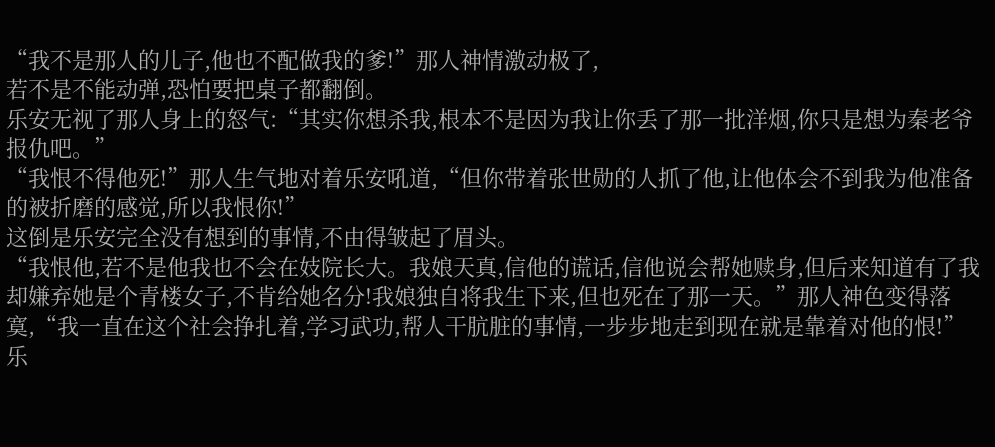“我不是那人的儿子,他也不配做我的爹!”那人神情激动极了,
若不是不能动弹,恐怕要把桌子都翻倒。
乐安无视了那人身上的怒气:“其实你想杀我,根本不是因为我让你丢了那一批洋烟,你只是想为秦老爷报仇吧。”
“我恨不得他死!”那人生气地对着乐安吼道,“但你带着张世勋的人抓了他,让他体会不到我为他准备的被折磨的感觉,所以我恨你!”
这倒是乐安完全没有想到的事情,不由得皱起了眉头。
“我恨他,若不是他我也不会在妓院长大。我娘天真,信他的谎话,信他说会帮她赎身,但后来知道有了我却嫌弃她是个青楼女子,不肯给她名分!我娘独自将我生下来,但也死在了那一天。”那人神色变得落寞,“我一直在这个社会挣扎着,学习武功,帮人干肮脏的事情,一步步地走到现在就是靠着对他的恨!”
乐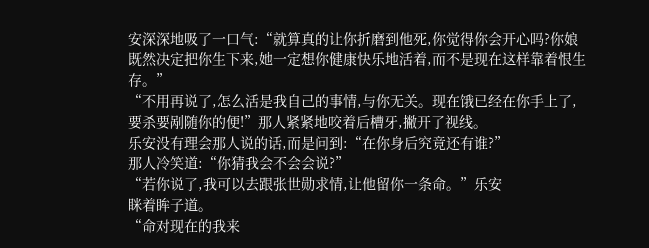安深深地吸了一口气:“就算真的让你折磨到他死,你觉得你会开心吗?你娘既然决定把你生下来,她一定想你健康快乐地活着,而不是现在这样靠着恨生存。”
“不用再说了,怎么活是我自己的事情,与你无关。现在饿已经在你手上了,要杀要剐随你的便!”那人紧紧地咬着后槽牙,撇开了视线。
乐安没有理会那人说的话,而是问到:“在你身后究竟还有谁?”
那人冷笑道:“你猜我会不会会说?”
“若你说了,我可以去跟张世勋求情,让他留你一条命。”乐安
眯着眸子道。
“命对现在的我来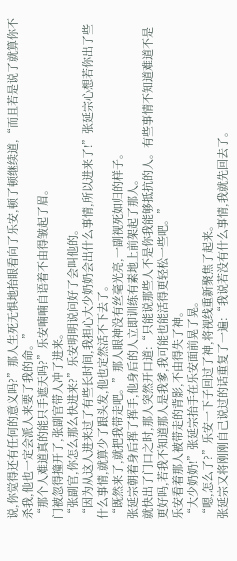说,你觉得还有任何的意义吗?”那人生死无惧地抬眼看向了乐安,顿了顿继续道,“而且若是说了就算你不杀我,他也一定会派人来要了我的命。”
“那个人难道真的能只手遮天吗?”乐安喃喃自语着不由得皱起了眉。
门被忽得撞开了,张副官带人冲了进来。
“张副官,你怎么那么快进来?”乐安明明说问好了会叫他的。
“因为从这人进来过了有些长时间,我担心大少奶奶会出什么事情,所以进来了!”张延宗心想若你出了些什么事情,就算少了跟头发,他也定然活不下去了。
“既然来了,就把我带走吧。”那人眼神没有丝毫光亮,一副视死如归的样子。
张延宗朝着身后挥了挥手,他身后的人立即训练有素地上前架起了那人。
就快出了门口之时,那人突然开口道:“只能说那些人不是你我能够抵抗的人。有些事情不知道难道不是更好吗,若我不知道那人是我爹,我可能也能活得更轻松一些吧。”
乐安看着那人被带走的背影,不由得失了神。
“大少奶奶!”张延宗抬手在乐安面前晃了晃。
“嗯,怎么了?”乐安一下子回过了神,将视线重新聚焦了起来。
张延宗又将刚刚自己说过的话重复了一遍:“我说若没有什么事情,我就先回去了。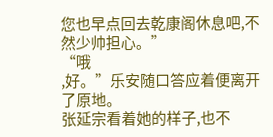您也早点回去乾康阁休息吧,不然少帅担心。”
“哦
,好。”乐安随口答应着便离开了原地。
张延宗看着她的样子,也不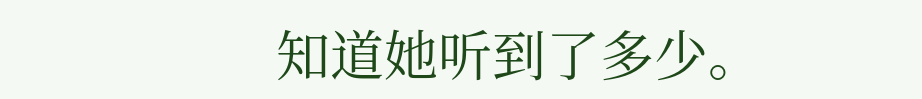知道她听到了多少。